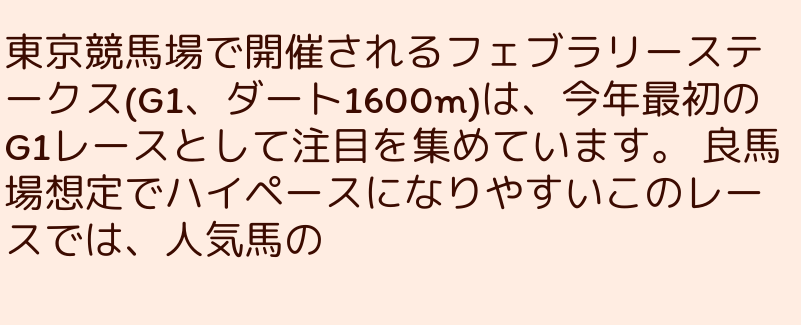東京競馬場で開催されるフェブラリーステークス(G1、ダート1600m)は、今年最初のG1レースとして注目を集めています。 良馬場想定でハイペースになりやすいこのレースでは、人気馬の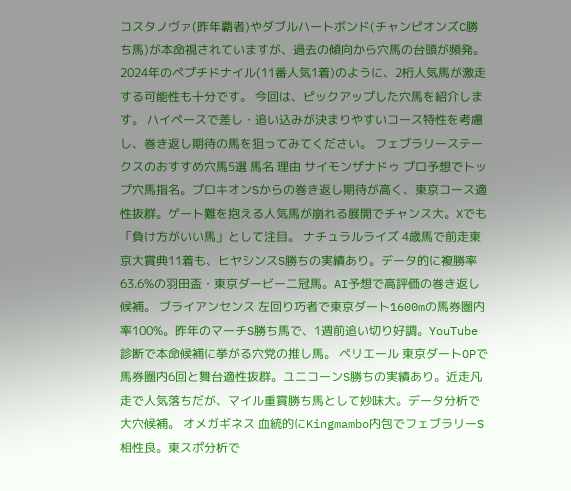コスタノヴァ(昨年覇者)やダブルハートボンド(チャンピオンズC勝ち馬)が本命視されていますが、過去の傾向から穴馬の台頭が頻発。 2024年のペプチドナイル(11番人気1着)のように、2桁人気馬が激走する可能性も十分です。 今回は、ピックアップした穴馬を紹介します。 ハイペースで差し・追い込みが決まりやすいコース特性を考慮し、巻き返し期待の馬を狙ってみてください。 フェブラリーステークスのおすすめ穴馬5選 馬名 理由 サイモンザナドゥ プロ予想でトップ穴馬指名。プロキオンSからの巻き返し期待が高く、東京コース適性抜群。ゲート難を抱える人気馬が崩れる展開でチャンス大。Xでも「負け方がいい馬」として注目。 ナチュラルライズ 4歳馬で前走東京大賞典11着も、ヒヤシンスS勝ちの実績あり。データ的に複勝率63.6%の羽田盃・東京ダービー二冠馬。AI予想で高評価の巻き返し候補。 ブライアンセンス 左回り巧者で東京ダート1600mの馬券圏内率100%。昨年のマーチS勝ち馬で、1週前追い切り好調。YouTube診断で本命候補に挙がる穴党の推し馬。 ペリエール 東京ダートOPで馬券圏内6回と舞台適性抜群。ユニコーンS勝ちの実績あり。近走凡走で人気落ちだが、マイル重賞勝ち馬として妙味大。データ分析で大穴候補。 オメガギネス 血統的にKingmambo内包でフェブラリーS相性良。東スポ分析で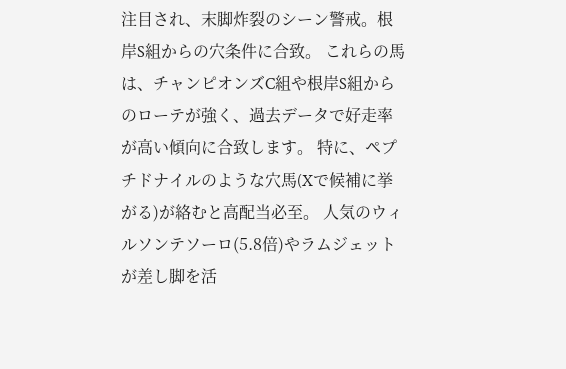注目され、末脚炸裂のシーン警戒。根岸S組からの穴条件に合致。 これらの馬は、チャンピオンズC組や根岸S組からのローテが強く、過去データで好走率が高い傾向に合致します。 特に、ペプチドナイルのような穴馬(Xで候補に挙がる)が絡むと高配当必至。 人気のウィルソンテソーロ(5.8倍)やラムジェットが差し脚を活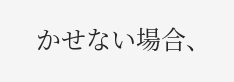かせない場合、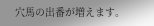穴馬の出番が増えます。